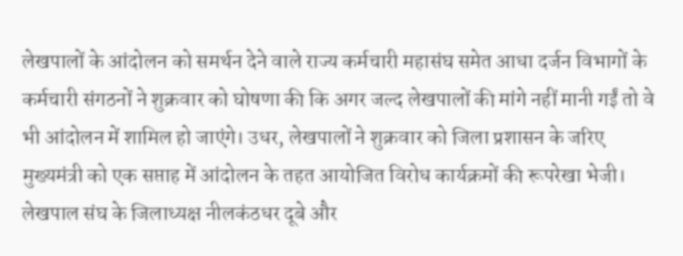लेखपालों के आंदोलन को समर्थन देने वाले राज्य कर्मचारी महासंघ समेत आधा दर्जन विभागों के कर्मचारी संगठनों ने शुक्रवार को घोषणा की कि अगर जल्द लेखपालों की मांगे नहीं मानी गईं तो वे भी आंदोलन में शामिल हो जाएंगे। उधर, लेखपालों ने शुक्रवार को जिला प्रशासन के जरिए मुख्यमंत्री को एक सप्ताह में आंदोलन के तहत आयोजित विरोध कार्यक्रमों की रूपरेखा भेजी।
लेखपाल संघ के जिलाध्यक्ष नीलकंठधर दूबे और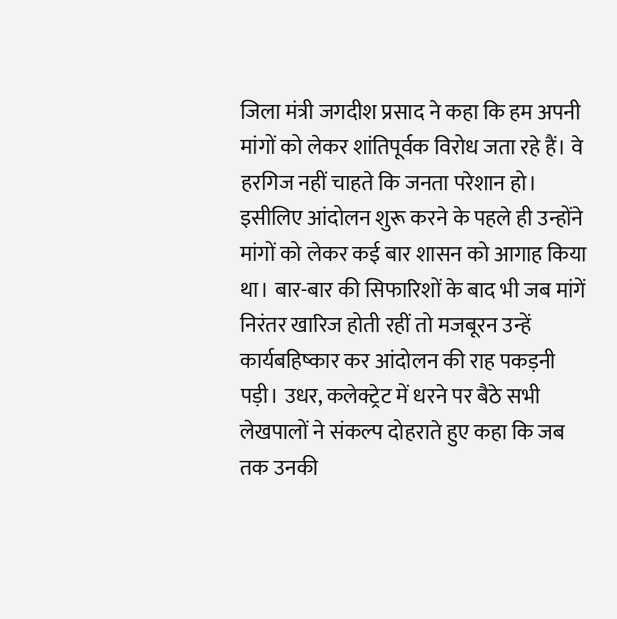जिला मंत्री जगदीश प्रसाद ने कहा कि हम अपनी मांगों को लेकर शांतिपूर्वक विरोध जता रहे हैं। वे हरगिज नहीं चाहते कि जनता परेशान हो। इसीलिए आंदोलन शुरू करने के पहले ही उन्होंने मांगों को लेकर कई बार शासन को आगाह किया था। बार-बार की सिफारिशों के बाद भी जब मांगें निरंतर खारिज होती रहीं तो मजबूरन उन्हें कार्यबहिष्कार कर आंदोलन की राह पकड़नी पड़ी। उधर, कलेक्ट्रेट में धरने पर बैठे सभी लेखपालों ने संकल्प दोहराते हुए कहा कि जब तक उनकी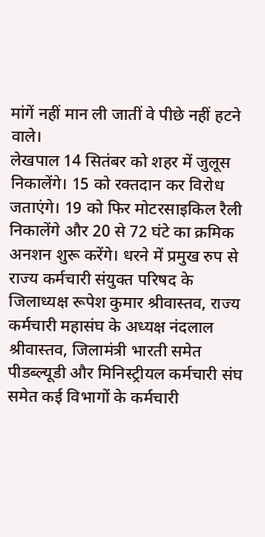मांगें नहीं मान ली जातीं वे पीछे नहीं हटने वाले।
लेखपाल 14 सितंबर को शहर में जुलूस निकालेंगे। 15 को रक्तदान कर विरोध जताएंगे। 19 को फिर मोटरसाइकिल रैली निकालेंगे और 20 से 72 घंटे का क्रमिक अनशन शुरू करेंगे। धरने में प्रमुख रुप से राज्य कर्मचारी संयुक्त परिषद के जिलाध्यक्ष रूपेश कुमार श्रीवास्तव, राज्य कर्मचारी महासंघ के अध्यक्ष नंदलाल श्रीवास्तव, जिलामंत्री भारती समेत पीडब्ल्यूडी और मिनिस्ट्रीयल कर्मचारी संघ समेत कई विभागों के कर्मचारी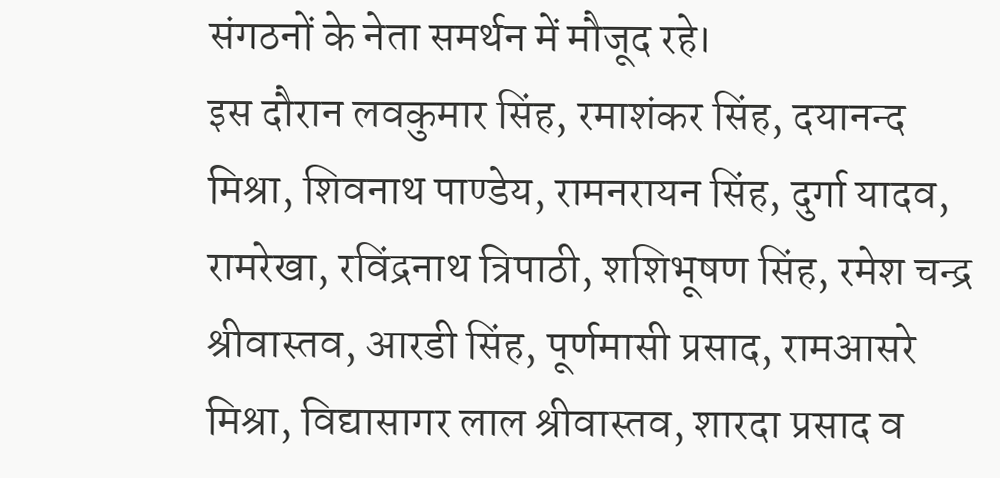संगठनों के नेता समर्थन में मौजूद रहे।
इस दौरान लवकुमार सिंह, रमाशंकर सिंह, दयानन्द मिश्रा, शिवनाथ पाण्डेय, रामनरायन सिंह, दुर्गा यादव, रामरेखा, रविंद्रनाथ त्रिपाठी, शशिभूषण सिंह, रमेश चन्द्र श्रीवास्तव, आरडी सिंह, पूर्णमासी प्रसाद, रामआसरे मिश्रा, विद्यासागर लाल श्रीवास्तव, शारदा प्रसाद व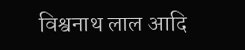विश्वनाथ लाल आदि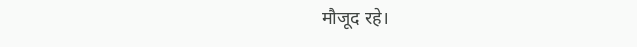मौजूद रहे।